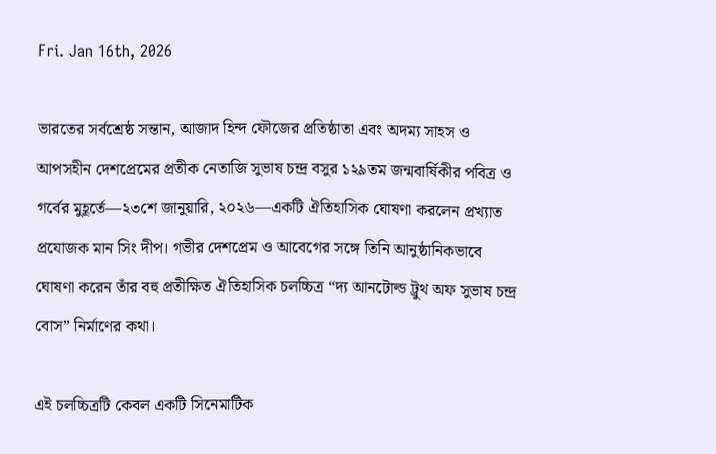Fri. Jan 16th, 2026

ভারতের সর্বশ্রেষ্ঠ সন্তান, আজাদ হিন্দ ফৌজের প্রতিষ্ঠাতা এবং অদম্য সাহস ও আপসহীন দেশপ্রেমের প্রতীক নেতাজি সুভাষ চন্দ্র বসুর ১২৯তম জন্মবার্ষিকীর পবিত্র ও গর্বের মুহূর্তে—২৩শে জানুয়ারি, ২০২৬—একটি ঐতিহাসিক ঘোষণা করলেন প্রখ্যাত  প্রযোজক মান সিং দীপ। গভীর দেশপ্রেম ও আবেগের সঙ্গে তিনি আনুষ্ঠানিকভাবে ঘোষণা করেন তাঁর বহু প্রতীক্ষিত ঐতিহাসিক চলচ্চিত্র “দ্য আনটোল্ড ট্রুথ অফ সুভাষ চন্দ্র বোস” নির্মাণের কথা।

এই চলচ্চিত্রটি কেবল একটি সিনেমাটিক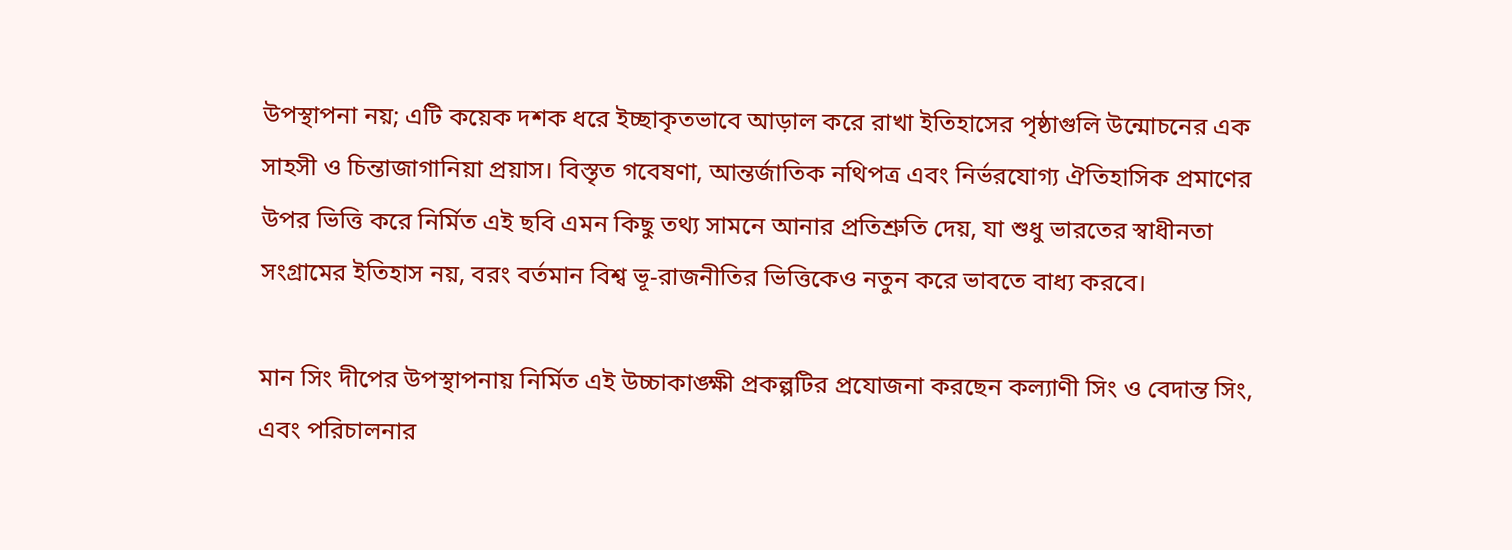উপস্থাপনা নয়; এটি কয়েক দশক ধরে ইচ্ছাকৃতভাবে আড়াল করে রাখা ইতিহাসের পৃষ্ঠাগুলি উন্মোচনের এক সাহসী ও চিন্তাজাগানিয়া প্রয়াস। বিস্তৃত গবেষণা, আন্তর্জাতিক নথিপত্র এবং নির্ভরযোগ্য ঐতিহাসিক প্রমাণের উপর ভিত্তি করে নির্মিত এই ছবি এমন কিছু তথ্য সামনে আনার প্রতিশ্রুতি দেয়, যা শুধু ভারতের স্বাধীনতা সংগ্রামের ইতিহাস নয়, বরং বর্তমান বিশ্ব ভূ-রাজনীতির ভিত্তিকেও নতুন করে ভাবতে বাধ্য করবে।

মান সিং দীপের উপস্থাপনায় নির্মিত এই উচ্চাকাঙ্ক্ষী প্রকল্পটির প্রযোজনা করছেন কল্যাণী সিং ও বেদান্ত সিং, এবং পরিচালনার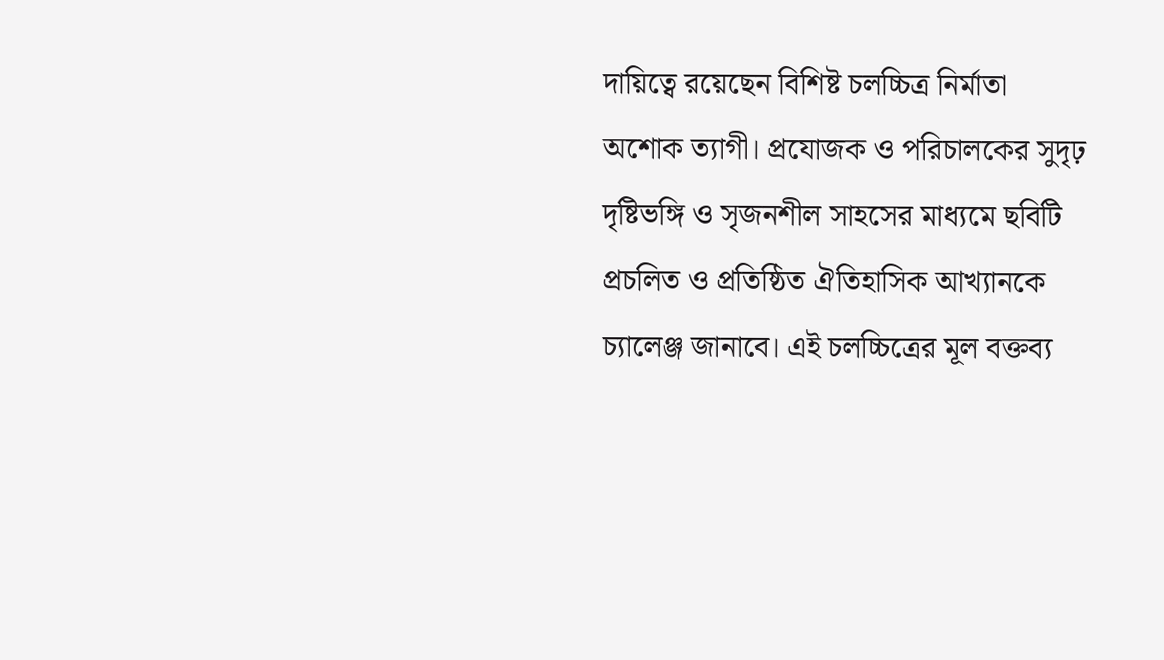দায়িত্বে রয়েছেন বিশিষ্ট চলচ্চিত্র নির্মাতা অশোক ত্যাগী। প্রযোজক ও পরিচালকের সুদৃঢ় দৃষ্টিভঙ্গি ও সৃজনশীল সাহসের মাধ্যমে ছবিটি প্রচলিত ও প্রতিষ্ঠিত ঐতিহাসিক আখ্যানকে চ্যালেঞ্জ জানাবে। এই চলচ্চিত্রের মূল বক্তব্য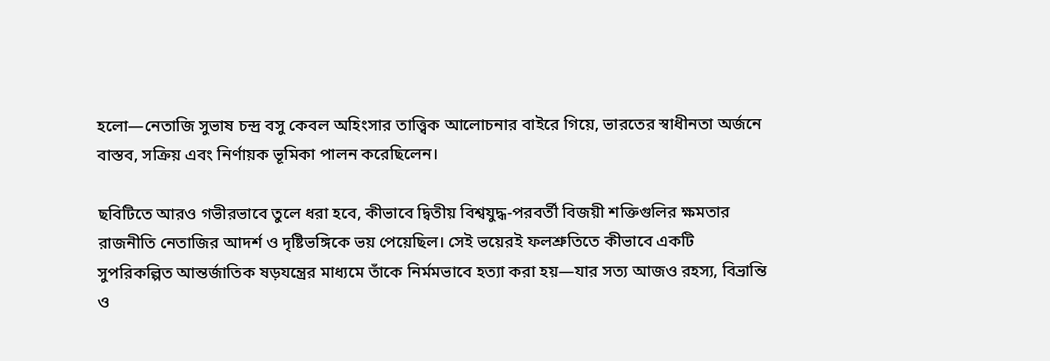হলো—নেতাজি সুভাষ চন্দ্র বসু কেবল অহিংসার তাত্ত্বিক আলোচনার বাইরে গিয়ে, ভারতের স্বাধীনতা অর্জনে বাস্তব, সক্রিয় এবং নির্ণায়ক ভূমিকা পালন করেছিলেন।

ছবিটিতে আরও গভীরভাবে তুলে ধরা হবে, কীভাবে দ্বিতীয় বিশ্বযুদ্ধ-পরবর্তী বিজয়ী শক্তিগুলির ক্ষমতার রাজনীতি নেতাজির আদর্শ ও দৃষ্টিভঙ্গিকে ভয় পেয়েছিল। সেই ভয়েরই ফলশ্রুতিতে কীভাবে একটি সুপরিকল্পিত আন্তর্জাতিক ষড়যন্ত্রের মাধ্যমে তাঁকে নির্মমভাবে হত্যা করা হয়—যার সত্য আজও রহস্য, বিভ্রান্তি ও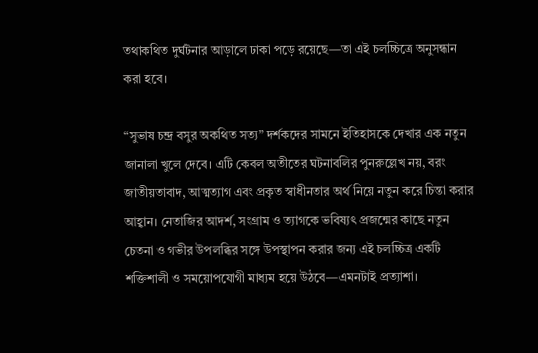তথাকথিত দুর্ঘটনার আড়ালে ঢাকা পড়ে রয়েছে—তা এই চলচ্চিত্রে অনুসন্ধান করা হবে।

“সুভাষ চন্দ্র বসুর অকথিত সত্য” দর্শকদের সামনে ইতিহাসকে দেখার এক নতুন জানালা খুলে দেবে। এটি কেবল অতীতের ঘটনাবলির পুনরুল্লেখ নয়, বরং জাতীয়তাবাদ, আত্মত্যাগ এবং প্রকৃত স্বাধীনতার অর্থ নিয়ে নতুন করে চিন্তা করার আহ্বান। নেতাজির আদর্শ, সংগ্রাম ও ত্যাগকে ভবিষ্যৎ প্রজন্মের কাছে নতুন চেতনা ও গভীর উপলব্ধির সঙ্গে উপস্থাপন করার জন্য এই চলচ্চিত্র একটি শক্তিশালী ও সময়োপযোগী মাধ্যম হয়ে উঠবে—এমনটাই প্রত্যাশা।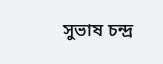সুভাষ চন্দ্র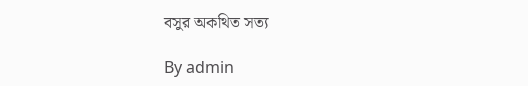বসুর অকথিত সত্য

By admin